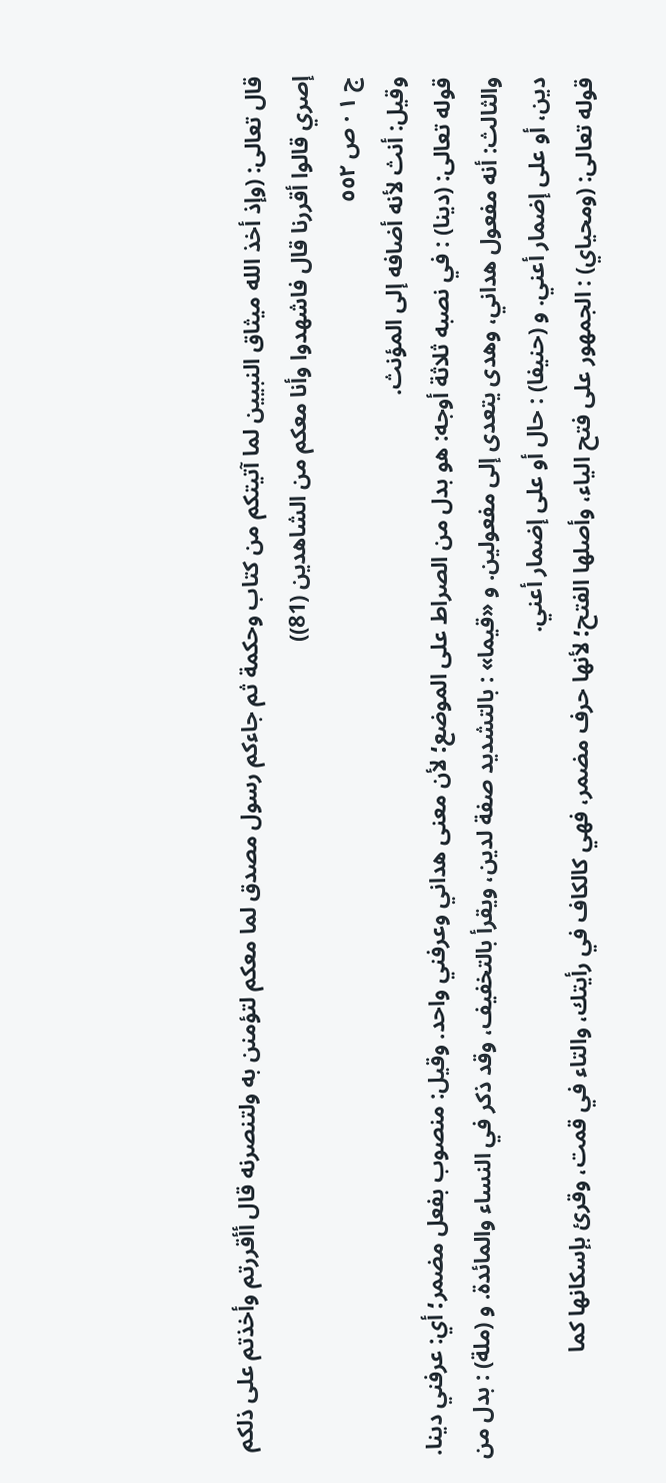قال تعالى: (وإذ أخذ الله ميثاق النبيين لما آتيتكم من كتاب وحكمة ثم جاءكم رسول مصدق لما معكم لتؤمنن به ولتنصرنه قال أأقررتم وأخذتم على ذلكم إصري قالوا أقررنا قال فاشهدوا وأنا معكم من الشاهدين (81))
ج ١ · ص ٥٥٢
وقيل: أنث لأنه أضافه إلى المؤنث.
قوله تعالى: (دينا) : في نصبه ثلاثة أوجه: هو بدل من الصراط على الموضع؛ لأن معنى هداني وعرفني واحد. وقيل: منصوب بفعل مضمر؛ أي: عرفني دينا. والثالث: أنه مفعول هداني، وهدى يتعدى إلى مفعولين. و «قيما» : بالتشديد صفة لدين، ويقرأ بالتخفيف، وقد ذكر في النساء والمائدة. و (ملة) : بدل من دين، أو على إضمار أعني. و (حنيفا) : حال أو على إضمار أعني.
قوله تعالى: (ومحياي) : الجمهور على فتح الياء، وأصلها الفتح؛ لأنها حرف مضمر، فهي كالكاف في رأيتك، والتاء في قمت، وقرئ بإسكانها كما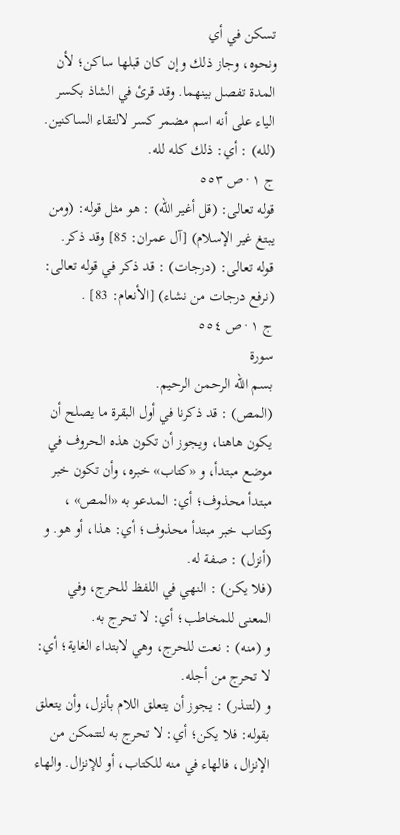تسكن في أي
ونحوه، وجاز ذلك وإن كان قبلها ساكن؛ لأن المدة تفصل بينهما. وقد قرئ في الشاذ بكسر الياء على أنه اسم مضمر كسر لالتقاء الساكنين. (لله) : أي: ذلك كله لله.
ج ١ · ص ٥٥٣
قوله تعالى: (قل أغير الله) : هو مثل قوله: (ومن يبتغ غير الإسلام) [آل عمران: 85] وقد ذكر.
قوله تعالى: (درجات) : قد ذكر في قوله تعالى: (نرفع درجات من نشاء) [الأنعام: 83] .
ج ١ · ص ٥٥٤
سورة
بسم الله الرحمن الرحيم.
(المص) : قد ذكرنا في أول البقرة ما يصلح أن يكون هاهنا، ويجوز أن تكون هذه الحروف في موضع مبتدأ، و «كتاب» خبره، وأن تكون خبر مبتدأ محذوف؛ أي: المدعو به «المص» ، وكتاب خبر مبتدأ محذوف؛ أي: هذا، أو هو. و (أنزل) : صفة له.
(فلا يكن) : النهي في اللفظ للحرج، وفي المعنى للمخاطب؛ أي: لا تحرج به.
و (منه) : نعت للحرج، وهي لابتداء الغاية؛ أي: لا تحرج من أجله.
و (لتنذر) : يجوز أن يتعلق اللام بأنزل، وأن يتعلق بقوله: فلا يكن؛ أي: لا تحرج به لتتمكن من الإنزال، فالهاء في منه للكتاب، أو للإنزال. والهاء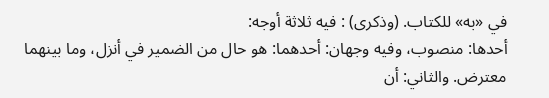في «به» للكتاب. (وذكرى) : فيه ثلاثة أوجه:
أحدها: منصوب، وفيه وجهان: أحدهما: هو حال من الضمير في أنزل، وما بينهما معترض. والثاني: أن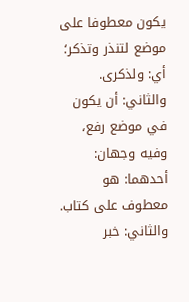يكون معطوفا على موضع لتنذر وتذكر؛ أي: ولذكرى. والثاني: أن يكون في موضع رفع، وفيه وجهان: أحدهما: هو معطوف على كتاب. والثاني: خبر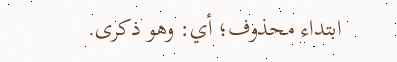ابتداء محذوف؛ أي: وهو ذكرى.